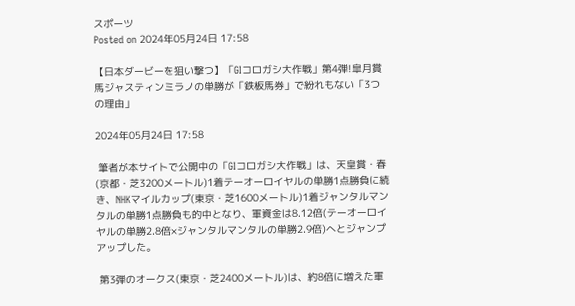スポーツ
Posted on 2024年05月24日 17:58

【日本ダービーを狙い撃つ】「GⅠコロガシ大作戦」第4弾!皐月賞馬ジャスティンミラノの単勝が「鉄板馬券」で紛れもない「3つの理由」

2024年05月24日 17:58

 筆者が本サイトで公開中の「GⅠコロガシ大作戦」は、天皇賞・春(京都・芝3200メートル)1着テーオーロイヤルの単勝1点勝負に続き、NHKマイルカップ(東京・芝1600メートル)1着ジャンタルマンタルの単勝1点勝負も的中となり、軍資金は8.12倍(テーオーロイヤルの単勝2.8倍×ジャンタルマンタルの単勝2.9倍)へとジャンプアップした。

 第3弾のオークス(東京・芝2400メートル)は、約8倍に増えた軍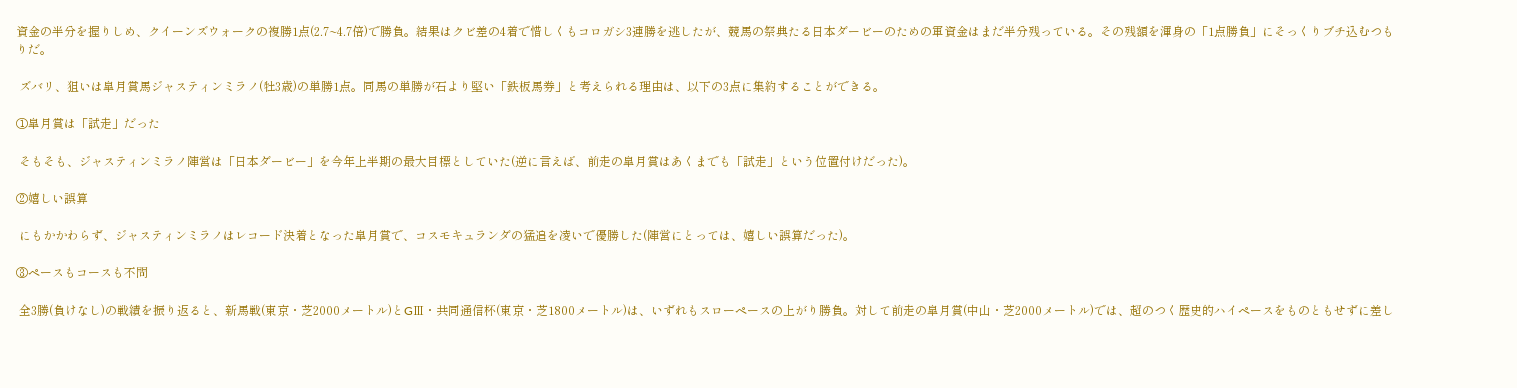資金の半分を握りしめ、クイーンズウォークの複勝1点(2.7~4.7倍)で勝負。結果はクビ差の4着で惜しくもコロガシ3連勝を逃したが、競馬の祭典たる日本ダービーのための軍資金はまだ半分残っている。その残額を渾身の「1点勝負」にそっくりブチ込むつもりだ。

 ズバリ、狙いは皐月賞馬ジャスティンミラノ(牡3歳)の単勝1点。同馬の単勝が石より堅い「鉄板馬券」と考えられる理由は、以下の3点に集約することができる。

①皐月賞は「試走」だった

 そもそも、ジャスティンミラノ陣営は「日本ダービー」を今年上半期の最大目標としていた(逆に言えば、前走の皐月賞はあくまでも「試走」という位置付けだった)。

②嬉しい誤算

 にもかかわらず、ジャスティンミラノはレコード決着となった皐月賞で、コスモキュランダの猛追を凌いで優勝した(陣営にとっては、嬉しい誤算だった)。

③ペースもコースも不問

 全3勝(負けなし)の戦績を振り返ると、新馬戦(東京・芝2000メートル)とGⅢ・共同通信杯(東京・芝1800メートル)は、いずれもスローペースの上がり勝負。対して前走の皐月賞(中山・芝2000メートル)では、超のつく歴史的ハイペースをものともせずに差し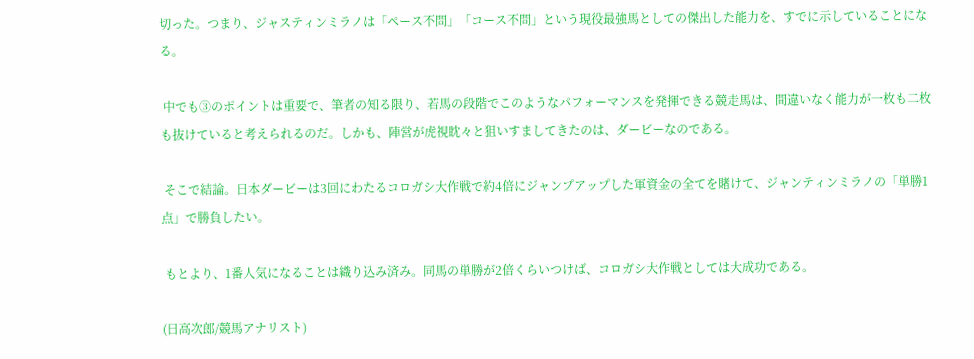切った。つまり、ジャスティンミラノは「ペース不問」「コース不問」という現役最強馬としての傑出した能力を、すでに示していることになる。

 中でも③のポイントは重要で、筆者の知る限り、若馬の段階でこのようなパフォーマンスを発揮できる競走馬は、間違いなく能力が一枚も二枚も抜けていると考えられるのだ。しかも、陣営が虎視眈々と狙いすましてきたのは、ダービーなのである。

 そこで結論。日本ダービーは3回にわたるコロガシ大作戦で約4倍にジャンプアップした軍資金の全てを賭けて、ジャンティンミラノの「単勝1点」で勝負したい。

 もとより、1番人気になることは織り込み済み。同馬の単勝が2倍くらいつけば、コロガシ大作戦としては大成功である。

(日高次郎/競馬アナリスト)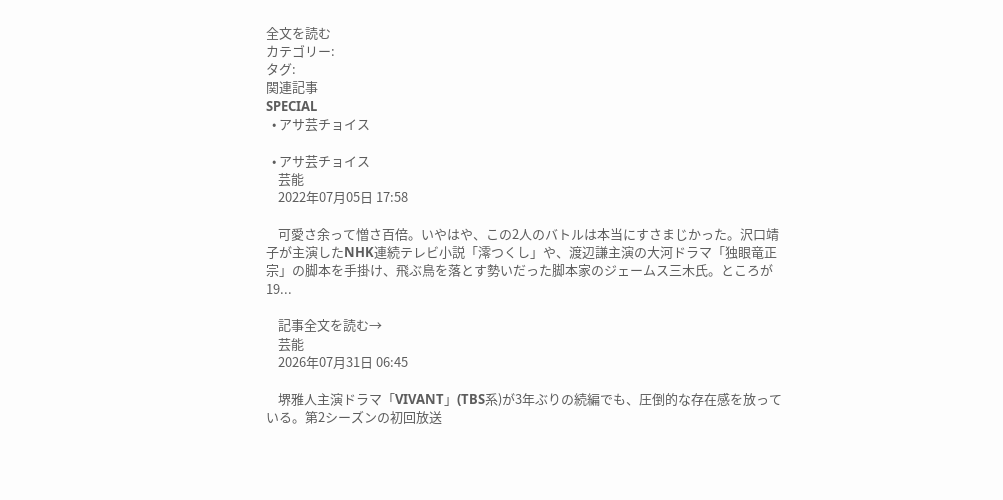全文を読む
カテゴリー:
タグ:
関連記事
SPECIAL
  • アサ芸チョイス

  • アサ芸チョイス
    芸能
    2022年07月05日 17:58

    可愛さ余って憎さ百倍。いやはや、この2人のバトルは本当にすさまじかった。沢口靖子が主演したNHK連続テレビ小説「澪つくし」や、渡辺謙主演の大河ドラマ「独眼竜正宗」の脚本を手掛け、飛ぶ鳥を落とす勢いだった脚本家のジェームス三木氏。ところが19...

    記事全文を読む→
    芸能
    2026年07月31日 06:45

    堺雅人主演ドラマ「VIVANT」(TBS系)が3年ぶりの続編でも、圧倒的な存在感を放っている。第2シーズンの初回放送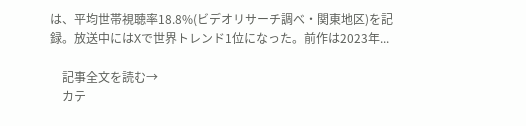は、平均世帯視聴率18.8%(ビデオリサーチ調べ・関東地区)を記録。放送中にはXで世界トレンド1位になった。前作は2023年...

    記事全文を読む→
    カテ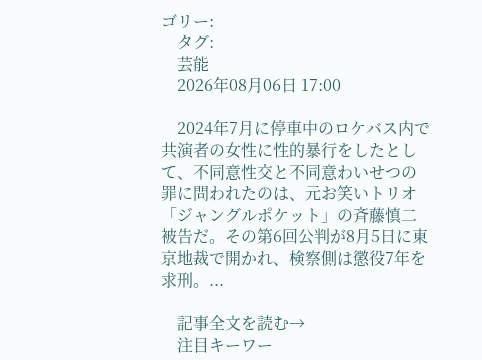ゴリー:
    タグ:
    芸能
    2026年08月06日 17:00

    2024年7月に停車中のロケバス内で共演者の女性に性的暴行をしたとして、不同意性交と不同意わいせつの罪に問われたのは、元お笑いトリオ「ジャングルポケット」の斉藤慎二被告だ。その第6回公判が8月5日に東京地裁で開かれ、検察側は懲役7年を求刑。...

    記事全文を読む→
    注目キーワー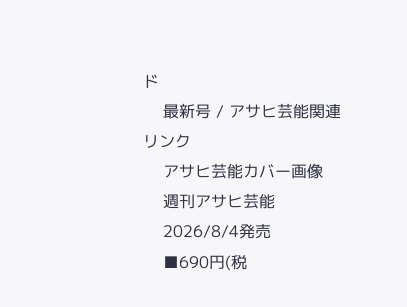ド
    最新号 / アサヒ芸能関連リンク
    アサヒ芸能カバー画像
    週刊アサヒ芸能
    2026/8/4発売
    ■690円(税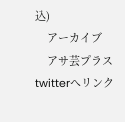込)
    アーカイブ
    アサ芸プラス twitterへリンク